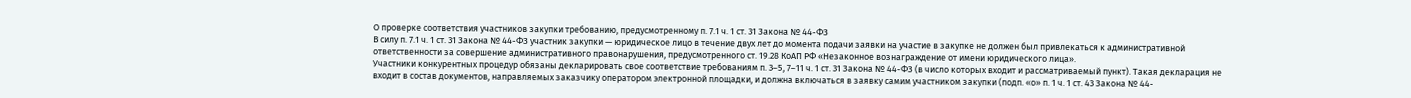О проверке соответствия участников закупки требованию, предусмотренному п. 7.1 ч. 1 ст. 31 Закона № 44-ФЗ
В силу п. 7.1 ч. 1 ст. 31 Закона № 44-ФЗ участник закупки — юридическое лицо в течение двух лет до момента подачи заявки на участие в закупке не должен был привлекаться к административной ответственности за совершение административного правонарушения, предусмотренного ст. 19.28 КоАП РФ «Незаконное вознаграждение от имени юридического лица».
Участники конкурентных процедур обязаны декларировать свое соответствие требованиям п. 3–5, 7–11 ч. 1 ст. 31 Закона № 44-ФЗ (в число которых входит и рассматриваемый пункт). Такая декларация не входит в состав документов, направляемых заказчику оператором электронной площадки, и должна включаться в заявку самим участником закупки (подп. «о» п. 1 ч. 1 ст. 43 Закона № 44-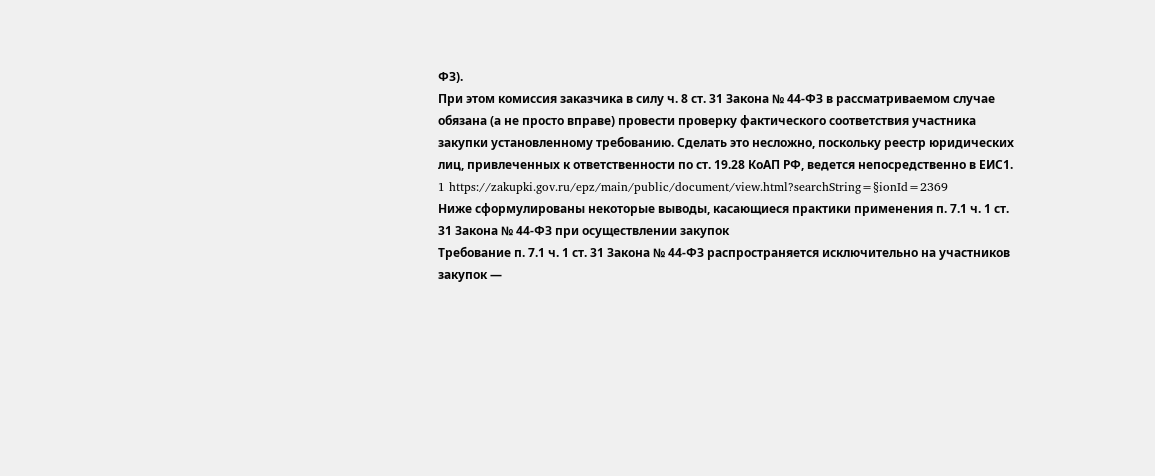ФЗ).
При этом комиссия заказчика в силу ч. 8 ст. 31 Закона № 44-ФЗ в рассматриваемом случае обязана (а не просто вправе) провести проверку фактического соответствия участника закупки установленному требованию. Сделать это несложно, поскольку реестр юридических лиц, привлеченных к ответственности по ст. 19.28 КоАП РФ, ведется непосредственно в ЕИС1.
1 https://zakupki.gov.ru/epz/main/public/document/view.html?searchString=§ionId=2369
Ниже сформулированы некоторые выводы, касающиеся практики применения п. 7.1 ч. 1 ст. 31 Закона № 44-ФЗ при осуществлении закупок
Требование п. 7.1 ч. 1 ст. 31 Закона № 44-ФЗ распространяется исключительно на участников закупок —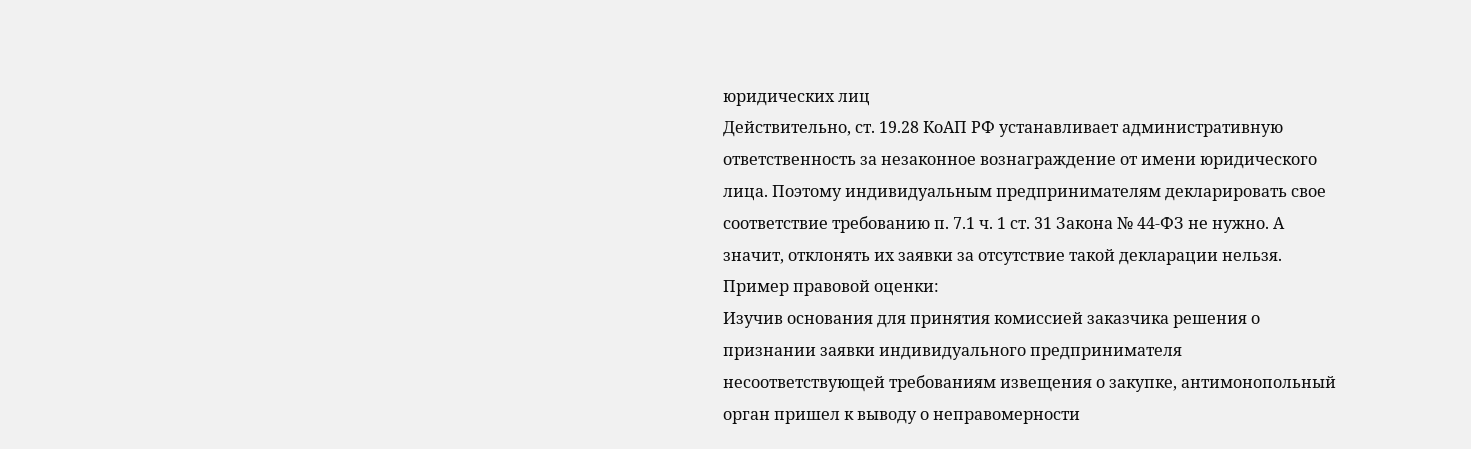юридических лиц
Действительно, ст. 19.28 КоАП РФ устанавливает административную ответственность за незаконное вознаграждение от имени юридического лица. Поэтому индивидуальным предпринимателям декларировать свое соответствие требованию п. 7.1 ч. 1 ст. 31 Закона № 44-ФЗ не нужно. А значит, отклонять их заявки за отсутствие такой декларации нельзя.
Пример правовой оценки:
Изучив основания для принятия комиссией заказчика решения о признании заявки индивидуального предпринимателя несоответствующей требованиям извещения о закупке, антимонопольный орган пришел к выводу о неправомерности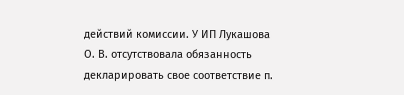действий комиссии. У ИП Лукашова О. В. отсутствовала обязанность декларировать свое соответствие п.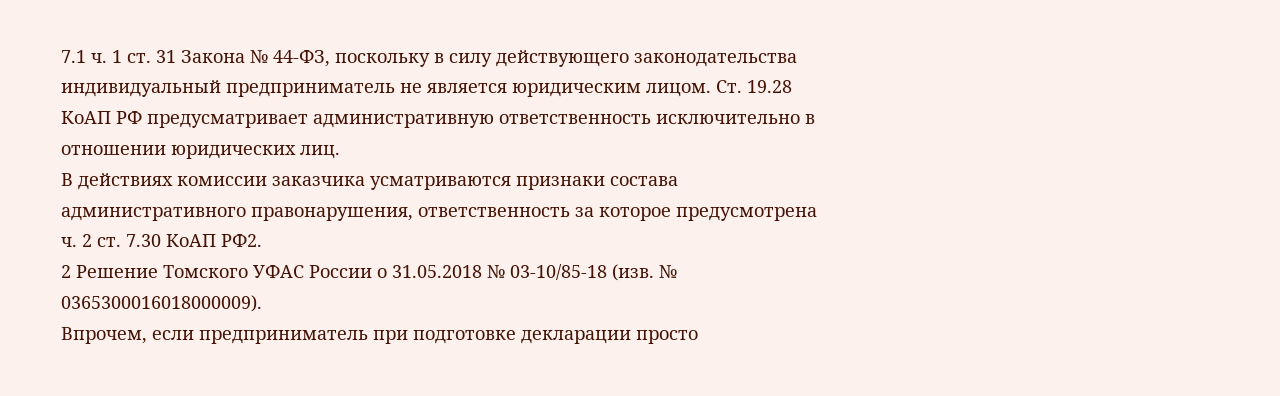7.1 ч. 1 ст. 31 Закона № 44-ФЗ, поскольку в силу действующего законодательства индивидуальный предприниматель не является юридическим лицом. Ст. 19.28 КоАП РФ предусматривает административную ответственность исключительно в отношении юридических лиц.
В действиях комиссии заказчика усматриваются признаки состава административного правонарушения, ответственность за которое предусмотрена ч. 2 ст. 7.30 КоАП РФ2.
2 Решение Томского УФАС России о 31.05.2018 № 03-10/85-18 (изв. № 0365300016018000009).
Впрочем, если предприниматель при подготовке декларации просто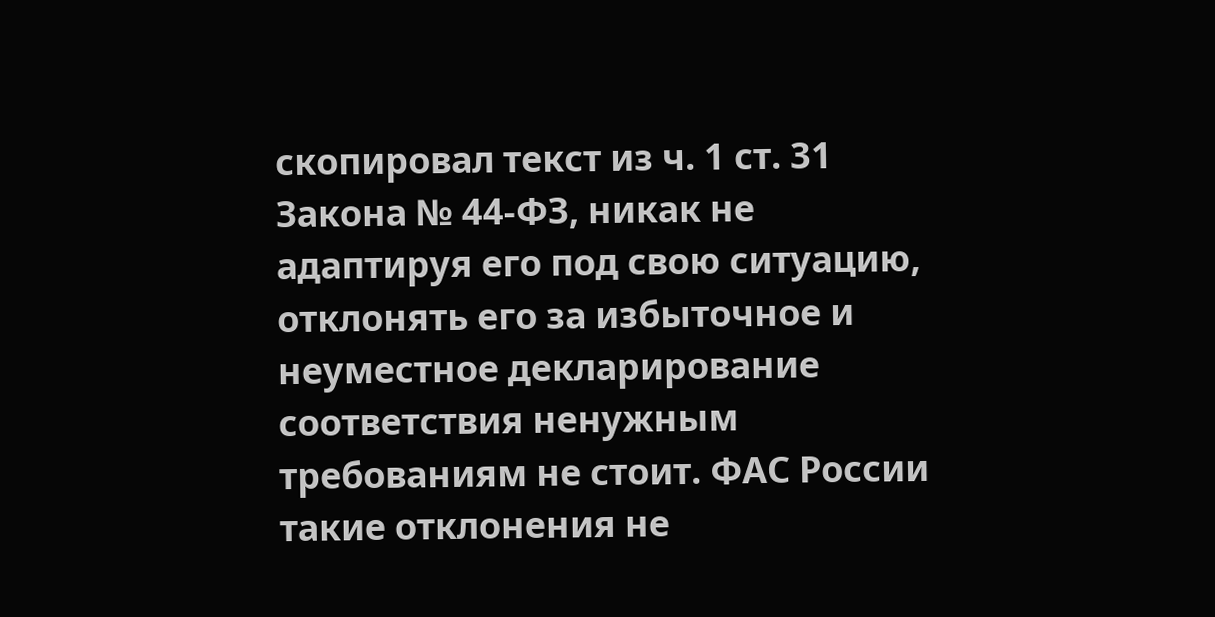скопировал текст из ч. 1 ст. 31 Закона № 44-ФЗ, никак не адаптируя его под свою ситуацию, отклонять его за избыточное и неуместное декларирование соответствия ненужным требованиям не стоит. ФАС России такие отклонения не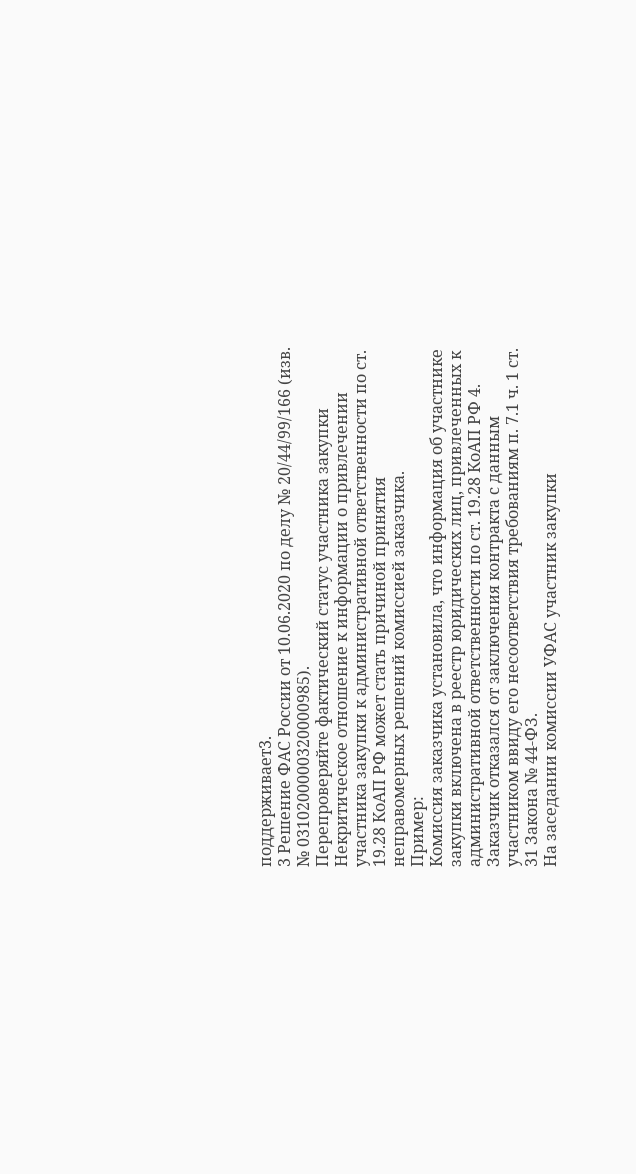поддерживает3.
3 Решение ФАС России от 10.06.2020 по делу № 20/44/99/166 (изв. № 0310200000320000985).
Перепроверяйте фактический статус участника закупки
Некритическое отношение к информации о привлечении участника закупки к административной ответственности по ст. 19.28 КоАП РФ может стать причиной принятия неправомерных решений комиссией заказчика.
Пример:
Комиссия заказчика установила, что информация об участнике закупки включена в реестр юридических лиц, привлеченных к административной ответственности по ст. 19.28 КоАП РФ 4. Заказчик отказался от заключения контракта с данным участником ввиду его несоответствия требованиям п. 7.1 ч. 1 ст. 31 Закона № 44-ФЗ.
На заседании комиссии УФАС участник закупки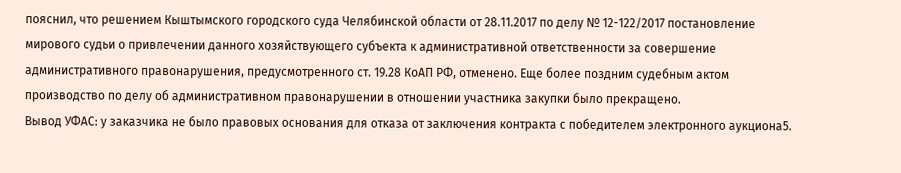пояснил, что решением Кыштымского городского суда Челябинской области от 28.11.2017 по делу № 12-122/2017 постановление мирового судьи о привлечении данного хозяйствующего субъекта к административной ответственности за совершение административного правонарушения, предусмотренного ст. 19.28 КоАП РФ, отменено. Еще более поздним судебным актом производство по делу об административном правонарушении в отношении участника закупки было прекращено.
Вывод УФАС: у заказчика не было правовых основания для отказа от заключения контракта с победителем электронного аукциона5.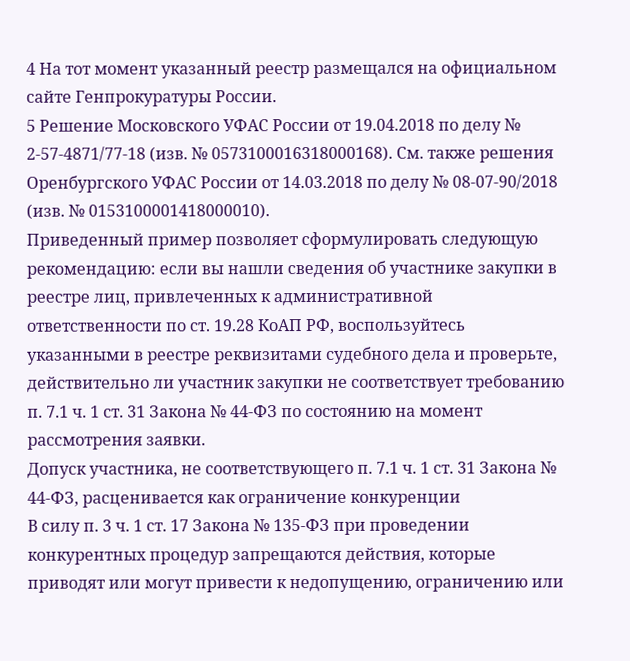4 На тот момент указанный реестр размещался на официальном сайте Генпрокуратуры России.
5 Решение Московского УФАС России от 19.04.2018 по делу № 2-57-4871/77-18 (изв. № 0573100016318000168). См. также решения Оренбургского УФАС России от 14.03.2018 по делу № 08-07-90/2018 (изв. № 0153100001418000010).
Приведенный пример позволяет сформулировать следующую рекомендацию: если вы нашли сведения об участнике закупки в реестре лиц, привлеченных к административной ответственности по ст. 19.28 КоАП РФ, воспользуйтесь указанными в реестре реквизитами судебного дела и проверьте, действительно ли участник закупки не соответствует требованию п. 7.1 ч. 1 ст. 31 Закона № 44-ФЗ по состоянию на момент рассмотрения заявки.
Допуск участника, не соответствующего п. 7.1 ч. 1 ст. 31 Закона № 44-ФЗ, расценивается как ограничение конкуренции
В силу п. 3 ч. 1 ст. 17 Закона № 135-ФЗ при проведении конкурентных процедур запрещаются действия, которые приводят или могут привести к недопущению, ограничению или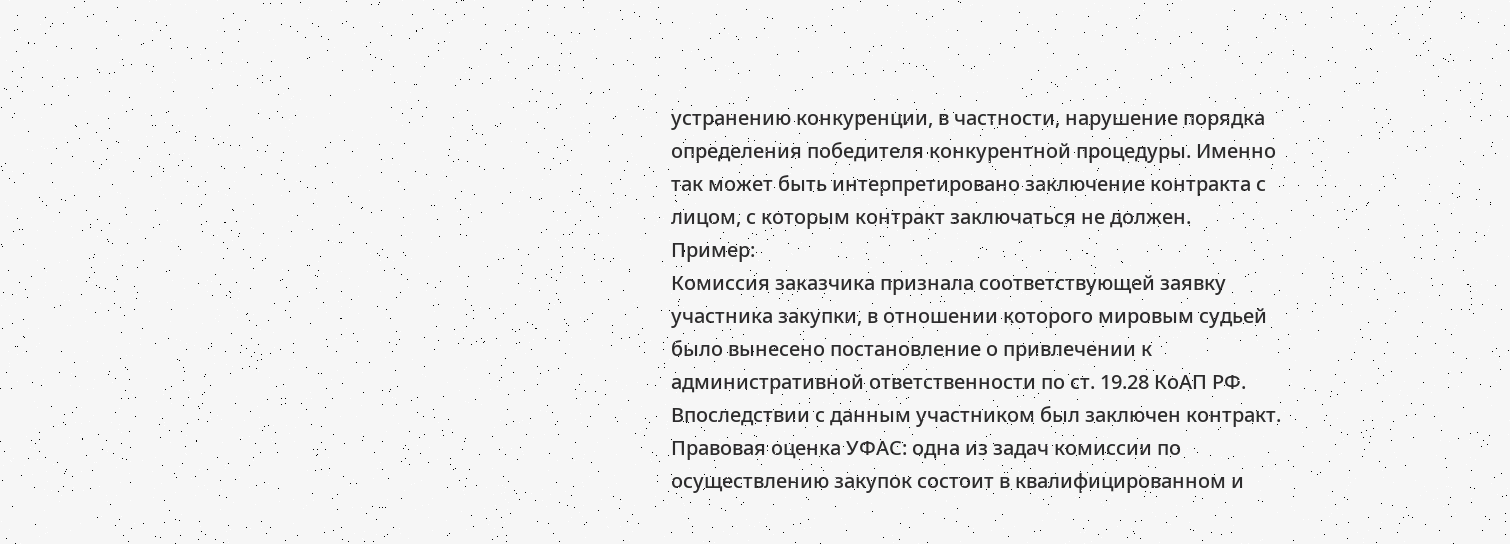устранению конкуренции, в частности, нарушение порядка определения победителя конкурентной процедуры. Именно так может быть интерпретировано заключение контракта с лицом, с которым контракт заключаться не должен.
Пример:
Комиссия заказчика признала соответствующей заявку участника закупки, в отношении которого мировым судьей было вынесено постановление о привлечении к административной ответственности по ст. 19.28 КоАП РФ. Впоследствии с данным участником был заключен контракт.
Правовая оценка УФАС: одна из задач комиссии по осуществлению закупок состоит в квалифицированном и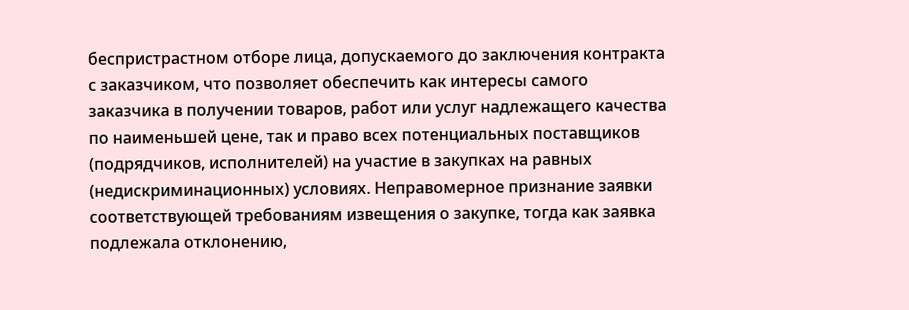беспристрастном отборе лица, допускаемого до заключения контракта с заказчиком, что позволяет обеспечить как интересы самого заказчика в получении товаров, работ или услуг надлежащего качества по наименьшей цене, так и право всех потенциальных поставщиков (подрядчиков, исполнителей) на участие в закупках на равных (недискриминационных) условиях. Неправомерное признание заявки соответствующей требованиям извещения о закупке, тогда как заявка подлежала отклонению,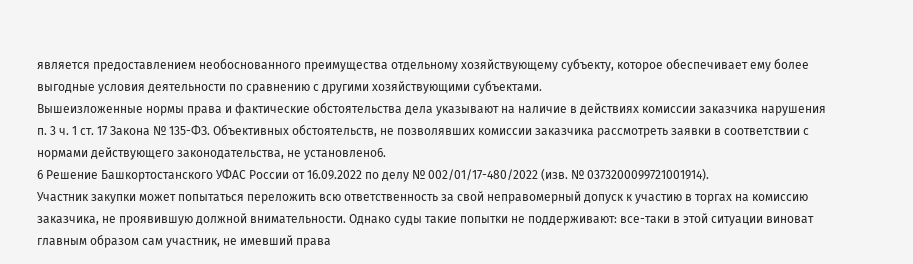является предоставлением необоснованного преимущества отдельному хозяйствующему субъекту, которое обеспечивает ему более выгодные условия деятельности по сравнению с другими хозяйствующими субъектами.
Вышеизложенные нормы права и фактические обстоятельства дела указывают на наличие в действиях комиссии заказчика нарушения п. 3 ч. 1 ст. 17 Закона № 135-ФЗ. Объективных обстоятельств, не позволявших комиссии заказчика рассмотреть заявки в соответствии с нормами действующего законодательства, не установлено6.
6 Решение Башкортостанского УФАС России от 16.09.2022 по делу № 002/01/17-480/2022 (изв. № 0373200099721001914).
Участник закупки может попытаться переложить всю ответственность за свой неправомерный допуск к участию в торгах на комиссию заказчика, не проявившую должной внимательности. Однако суды такие попытки не поддерживают: все-таки в этой ситуации виноват главным образом сам участник, не имевший права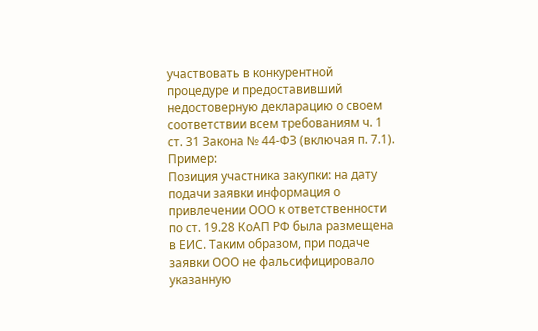участвовать в конкурентной процедуре и предоставивший недостоверную декларацию о своем соответствии всем требованиям ч. 1 ст. 31 Закона № 44-ФЗ (включая п. 7.1).
Пример:
Позиция участника закупки: на дату подачи заявки информация о привлечении ООО к ответственности по ст. 19.28 КоАП РФ была размещена в ЕИС. Таким образом, при подаче заявки ООО не фальсифицировало указанную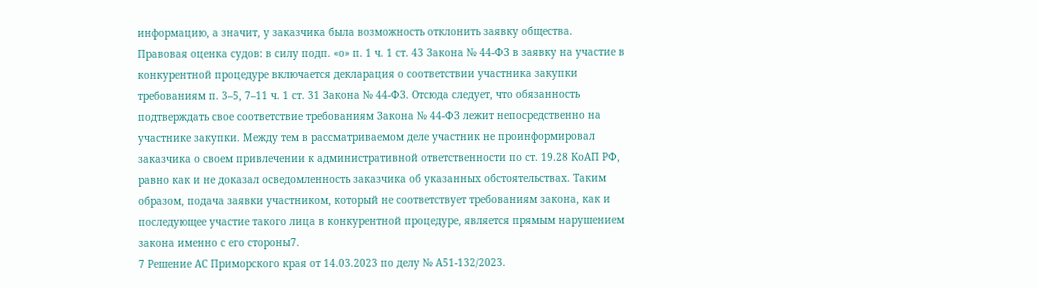информацию, а значит, у заказчика была возможность отклонить заявку общества.
Правовая оценка судов: в силу подп. «о» п. 1 ч. 1 ст. 43 Закона № 44-ФЗ в заявку на участие в конкурентной процедуре включается декларация о соответствии участника закупки требованиям п. 3–5, 7–11 ч. 1 ст. 31 Закона № 44-ФЗ. Отсюда следует, что обязанность подтверждать свое соответствие требованиям Закона № 44-ФЗ лежит непосредственно на участнике закупки. Между тем в рассматриваемом деле участник не проинформировал заказчика о своем привлечении к административной ответственности по ст. 19.28 КоАП РФ, равно как и не доказал осведомленность заказчика об указанных обстоятельствах. Таким образом, подача заявки участником, который не соответствует требованиям закона, как и последующее участие такого лица в конкурентной процедуре, является прямым нарушением закона именно с его стороны7.
7 Решение АС Приморского края от 14.03.2023 по делу № А51-132/2023.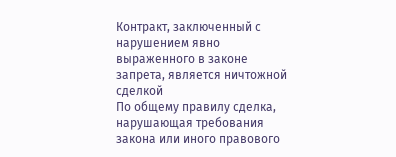Контракт, заключенный с нарушением явно выраженного в законе запрета, является ничтожной сделкой
По общему правилу сделка, нарушающая требования закона или иного правового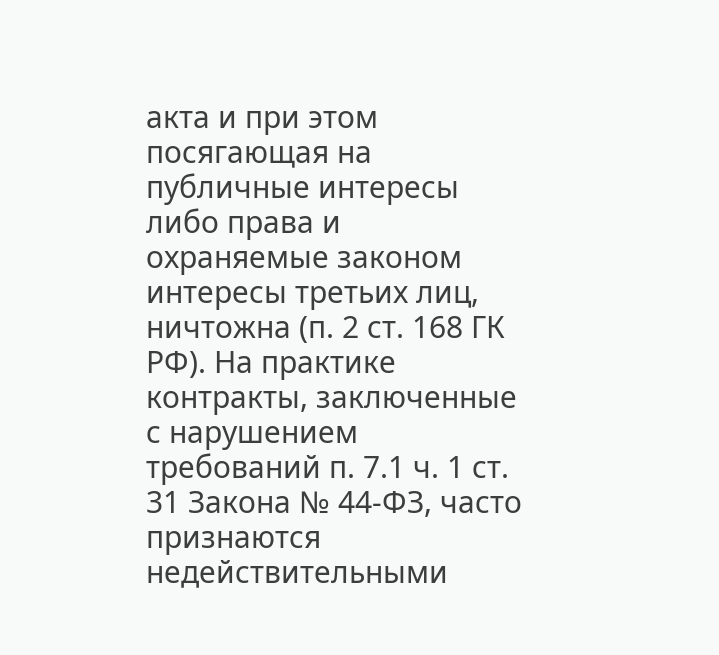акта и при этом посягающая на публичные интересы либо права и охраняемые законом интересы третьих лиц, ничтожна (п. 2 ст. 168 ГК РФ). На практике контракты, заключенные с нарушением требований п. 7.1 ч. 1 ст. 31 Закона № 44-ФЗ, часто признаются недействительными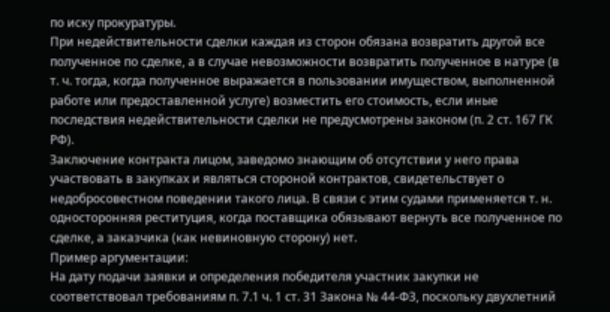по иску прокуратуры.
При недействительности сделки каждая из сторон обязана возвратить другой все полученное по сделке, а в случае невозможности возвратить полученное в натуре (в т. ч. тогда, когда полученное выражается в пользовании имуществом, выполненной работе или предоставленной услуге) возместить его стоимость, если иные последствия недействительности сделки не предусмотрены законом (п. 2 ст. 167 ГК РФ).
Заключение контракта лицом, заведомо знающим об отсутствии у него права участвовать в закупках и являться стороной контрактов, свидетельствует о недобросовестном поведении такого лица. В связи с этим судами применяется т. н. односторонняя реституция, когда поставщика обязывают вернуть все полученное по сделке, а заказчика (как невиновную сторону) нет.
Пример аргументации:
На дату подачи заявки и определения победителя участник закупки не соответствовал требованиям п. 7.1 ч. 1 ст. 31 Закона № 44-ФЗ, поскольку двухлетний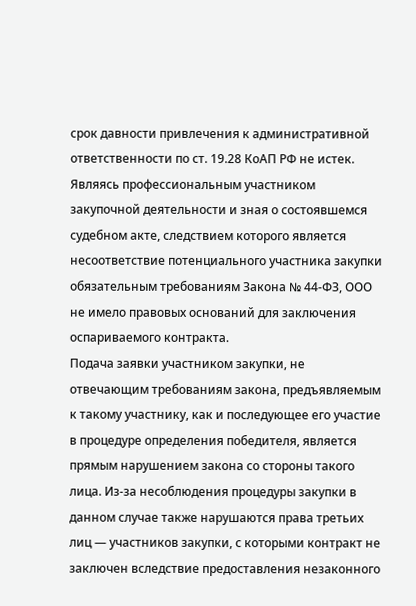срок давности привлечения к административной ответственности по ст. 19.28 КоАП РФ не истек. Являясь профессиональным участником закупочной деятельности и зная о состоявшемся судебном акте, следствием которого является несоответствие потенциального участника закупки обязательным требованиям Закона № 44-ФЗ, ООО не имело правовых оснований для заключения оспариваемого контракта.
Подача заявки участником закупки, не отвечающим требованиям закона, предъявляемым к такому участнику, как и последующее его участие в процедуре определения победителя, является прямым нарушением закона со стороны такого лица. Из-за несоблюдения процедуры закупки в данном случае также нарушаются права третьих лиц — участников закупки, с которыми контракт не заключен вследствие предоставления незаконного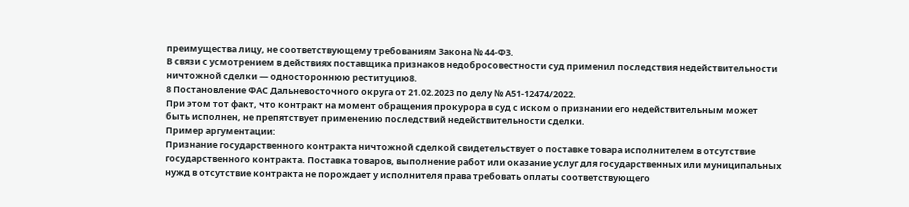преимущества лицу, не соответствующему требованиям Закона № 44-ФЗ.
В связи с усмотрением в действиях поставщика признаков недобросовестности суд применил последствия недействительности ничтожной сделки — одностороннюю реституцию8.
8 Постановление ФАС Дальневосточного округа от 21.02.2023 по делу № А51-12474/2022.
При этом тот факт, что контракт на момент обращения прокурора в суд с иском о признании его недействительным может быть исполнен, не препятствует применению последствий недействительности сделки.
Пример аргументации:
Признание государственного контракта ничтожной сделкой свидетельствует о поставке товара исполнителем в отсутствие государственного контракта. Поставка товаров, выполнение работ или оказание услуг для государственных или муниципальных нужд в отсутствие контракта не порождает у исполнителя права требовать оплаты соответствующего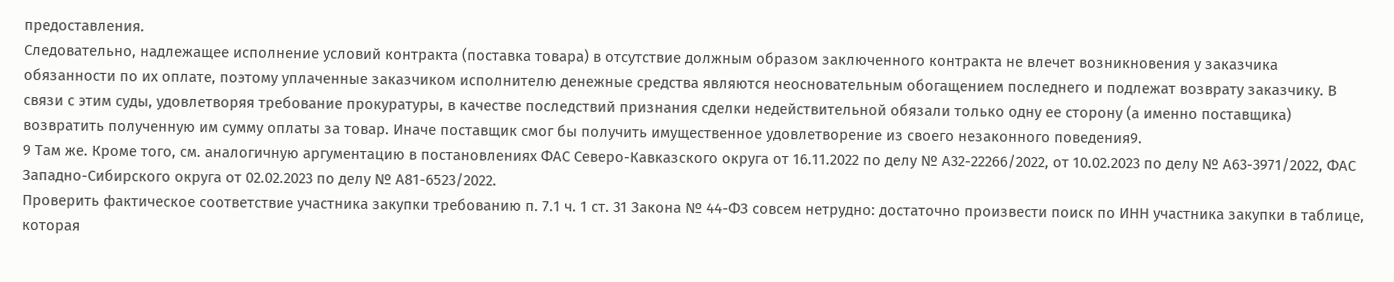предоставления.
Следовательно, надлежащее исполнение условий контракта (поставка товара) в отсутствие должным образом заключенного контракта не влечет возникновения у заказчика обязанности по их оплате, поэтому уплаченные заказчиком исполнителю денежные средства являются неосновательным обогащением последнего и подлежат возврату заказчику. В связи с этим суды, удовлетворяя требование прокуратуры, в качестве последствий признания сделки недействительной обязали только одну ее сторону (а именно поставщика) возвратить полученную им сумму оплаты за товар. Иначе поставщик смог бы получить имущественное удовлетворение из своего незаконного поведения9.
9 Там же. Кроме того, см. аналогичную аргументацию в постановлениях ФАС Северо-Кавказского округа от 16.11.2022 по делу № А32-22266/2022, от 10.02.2023 по делу № А63-3971/2022, ФАС Западно-Сибирского округа от 02.02.2023 по делу № А81-6523/2022.
Проверить фактическое соответствие участника закупки требованию п. 7.1 ч. 1 ст. 31 Закона № 44-ФЗ совсем нетрудно: достаточно произвести поиск по ИНН участника закупки в таблице, которая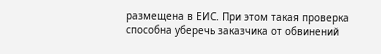размещена в ЕИС. При этом такая проверка способна уберечь заказчика от обвинений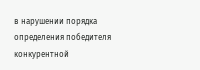в нарушении порядка определения победителя конкурентной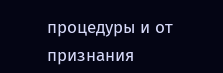процедуры и от признания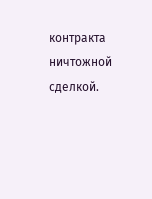контракта ничтожной сделкой.